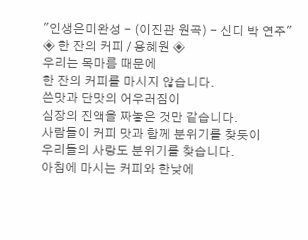"인생은미완성 - (이진관 원곡) - 신디 박 연주"
◈ 한 잔의 커피 / 용혜원 ◈
우리는 목마름 때문에
한 잔의 커피를 마시지 않습니다.
쓴맛과 단맛의 어우러짐이
심장의 진액을 짜놓은 것만 같습니다.
사람들이 커피 맛과 함께 분위기를 찾듯이
우리들의 사랑도 분위기를 찾습니다.
아침에 마시는 커피와 한낮에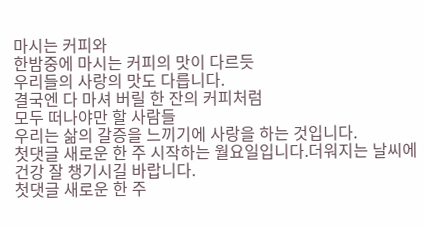마시는 커피와
한밤중에 마시는 커피의 맛이 다르듯
우리들의 사랑의 맛도 다릅니다.
결국엔 다 마셔 버릴 한 잔의 커피처럼
모두 떠나야만 할 사람들
우리는 삶의 갈증을 느끼기에 사랑을 하는 것입니다.
첫댓글 새로운 한 주 시작하는 월요일입니다.더워지는 날씨에 건강 잘 챙기시길 바랍니다.
첫댓글 새로운 한 주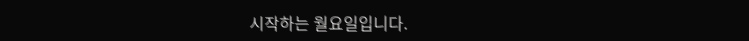시작하는 월요일입니다.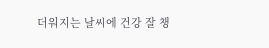더워지는 날씨에 건강 잘 챙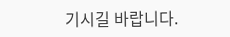기시길 바랍니다.